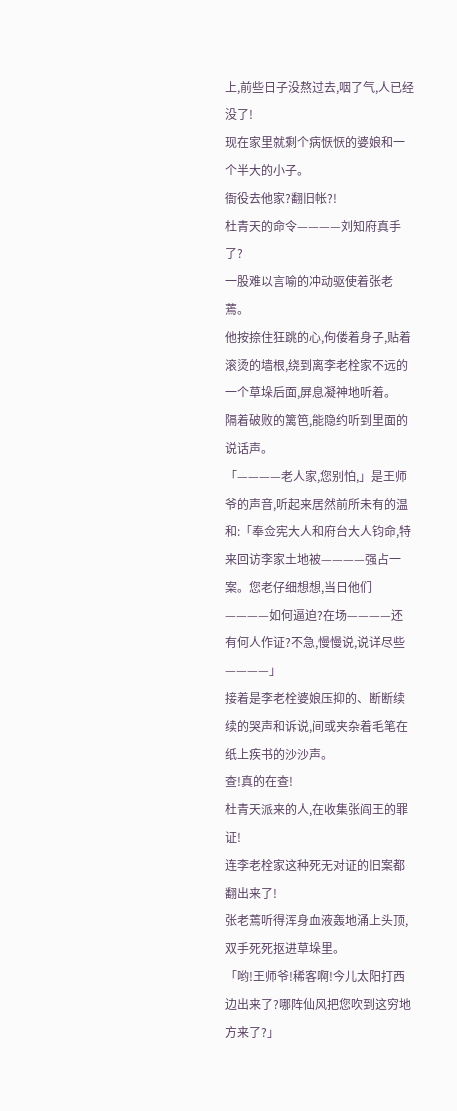上,前些日子没熬过去,咽了气,人已经没了!
现在家里就剩个病恹恹的婆娘和一个半大的小子。
衙役去他家?翻旧帐?!
杜青天的命令————刘知府真手了?
一股难以言喻的冲动驱使着张老蔫。
他按捺住狂跳的心,佝偻着身子,贴着滚烫的墙根,绕到离李老栓家不远的一个草垛后面,屏息凝神地听着。
隔着破败的篱笆,能隐约听到里面的说话声。
「————老人家,您别怕,」是王师爷的声音,听起来居然前所未有的温和:「奉佥宪大人和府台大人钧命,特来回访李家土地被————强占一案。您老仔细想想,当日他们————如何逼迫?在场————还有何人作证?不急,慢慢说,说详尽些————」
接着是李老栓婆娘压抑的、断断续续的哭声和诉说,间或夹杂着毛笔在纸上疾书的沙沙声。
查!真的在查!
杜青天派来的人,在收集张阎王的罪证!
连李老栓家这种死无对证的旧案都翻出来了!
张老蔫听得浑身血液轰地涌上头顶,双手死死抠进草垛里。
「哟!王师爷!稀客啊!今儿太阳打西边出来了?哪阵仙风把您吹到这穷地方来了?」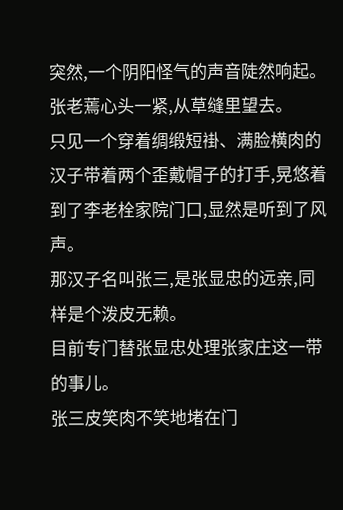突然,一个阴阳怪气的声音陡然响起。
张老蔫心头一紧,从草缝里望去。
只见一个穿着绸缎短褂、满脸横肉的汉子带着两个歪戴帽子的打手,晃悠着到了李老栓家院门口,显然是听到了风声。
那汉子名叫张三,是张显忠的远亲,同样是个泼皮无赖。
目前专门替张显忠处理张家庄这一带的事儿。
张三皮笑肉不笑地堵在门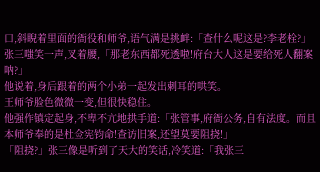口,斜睨着里面的衙役和师爷,语气满是挑衅:「查什么呢这是?李老栓?」张三嗤笑一声,叉着腰,「那老东西都死透啦!府台大人这是要给死人翻案呐?」
他说着,身后跟着的两个小弟一起发出刺耳的哄笑。
王师爷脸色微微一变,但很快稳住。
他强作镇定起身,不卑不亢地拱手道:「张管事,府衙公务,自有法度。而且本师爷奉的是杜佥宪钧命!查访旧案,还望莫要阻挠!」
「阻挠?」张三像是听到了天大的笑话,冷笑道:「我张三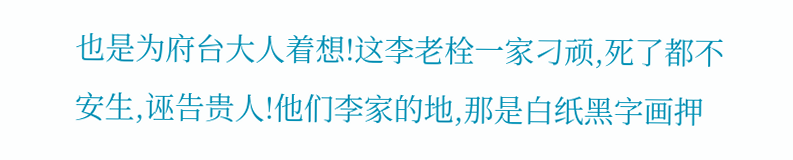也是为府台大人着想!这李老栓一家刁顽,死了都不安生,诬告贵人!他们李家的地,那是白纸黑字画押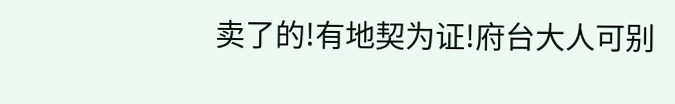卖了的!有地契为证!府台大人可别